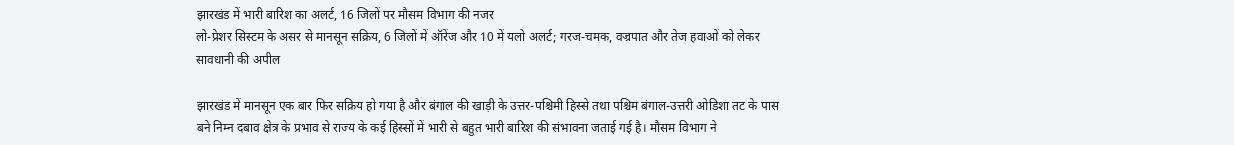झारखंड में भारी बारिश का अलर्ट, 16 जिलों पर मौसम विभाग की नजर
लो-प्रेशर सिस्टम के असर से मानसून सक्रिय, 6 जिलों में ऑरेंज और 10 में यलो अलर्ट; गरज-चमक, वज्रपात और तेज हवाओं को लेकर सावधानी की अपील

झारखंड में मानसून एक बार फिर सक्रिय हो गया है और बंगाल की खाड़ी के उत्तर-पश्चिमी हिस्से तथा पश्चिम बंगाल-उत्तरी ओडिशा तट के पास बने निम्न दबाव क्षेत्र के प्रभाव से राज्य के कई हिस्सों में भारी से बहुत भारी बारिश की संभावना जताई गई है। मौसम विभाग ने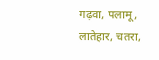गढ़वा, पलामू, लातेहार, चतरा,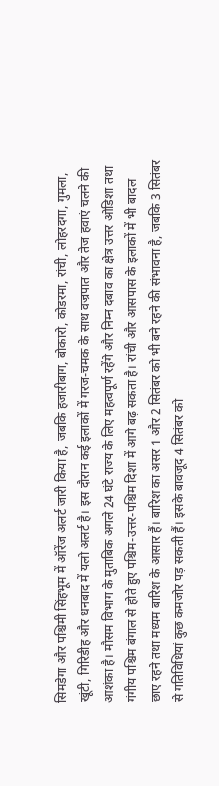सिमडेगा और पश्चिमी सिंहभूम में ऑरेंज अलर्ट जारी किया है, जबकि हजारीबाग, बोकारो, कोडरमा, रांची, लोहरदगा, गुमला, खूंटी, गिरिडीह और धनबाद में यलो अलर्ट है। इस दौरान कई इलाकों में गरज-चमक के साथ वज्रपात और तेज हवाएं चलने की आशंका है। मौसम विभाग के मुताबिक अगले 24 घंटे राज्य के लिए महत्वपूर्ण रहेंगे और निम्न दबाव का क्षेत्र उत्तर ओडिशा तथा गंगीय पश्चिम बंगाल से होते हुए पश्चिम-उत्तर-पश्चिम दिशा में आगे बढ़ सकता है। रांची और आसपास के इलाकों में भी बादल छाए रहने तथा मध्यम बारिश के आसार हैं। बारिश का असर 1 और 2 सितंबर को भी बने रहने की संभावना है, जबकि 3 सितंबर से गतिविधियां कुछ कमजोर पड़ सकती हैं। इसके बावजूद 4 सितंबर को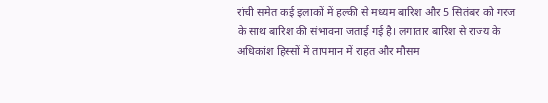रांची समेत कई इलाकों में हल्की से मध्यम बारिश और 5 सितंबर को गरज के साथ बारिश की संभावना जताई गई है। लगातार बारिश से राज्य के अधिकांश हिस्सों में तापमान में राहत और मौसम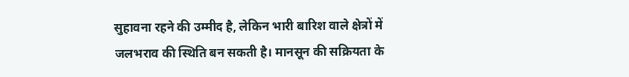सुहावना रहने की उम्मीद है, लेकिन भारी बारिश वाले क्षेत्रों में जलभराव की स्थिति बन सकती है। मानसून की सक्रियता के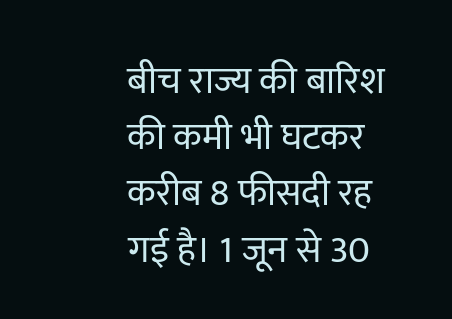बीच राज्य की बारिश की कमी भी घटकर करीब 8 फीसदी रह गई है। 1 जून से 30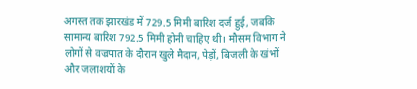अगस्त तक झारखंड में 729.5 मिमी बारिश दर्ज हुई, जबकि सामान्य बारिश 792.5 मिमी होनी चाहिए थी। मौसम विभाग ने लोगों से वज्रपात के दौरान खुले मैदान, पेड़ों, बिजली के खंभों और जलाशयों के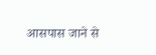आसपास जाने से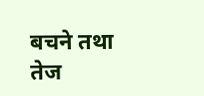बचने तथा तेज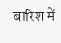बारिश में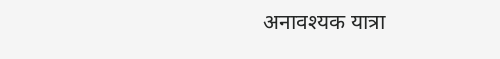अनावश्यक यात्रा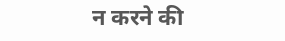न करने की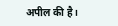अपील की है।